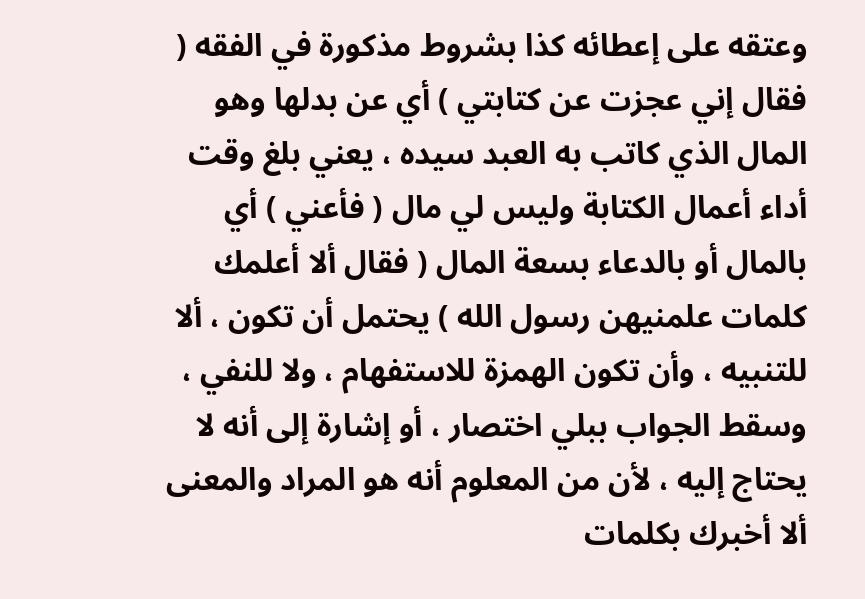وعتقه على إعطائه كذا بشروط مذكورة في الفقه ( فقال إني عجزت عن كتابتي ) أي عن بدلها وهو المال الذي كاتب به العبد سيده ، يعني بلغ وقت أداء أعمال الكتابة وليس لي مال ( فأعني ) أي بالمال أو بالدعاء بسعة المال ( فقال ألا أعلمك كلمات علمنيهن رسول الله ) يحتمل أن تكون ، ألا للتنبيه ، وأن تكون الهمزة للاستفهام ، ولا للنفي ، وسقط الجواب ببلي اختصار ، أو إشارة إلى أنه لا يحتاج إليه ، لأن من المعلوم أنه هو المراد والمعنى ألا أخبرك بكلمات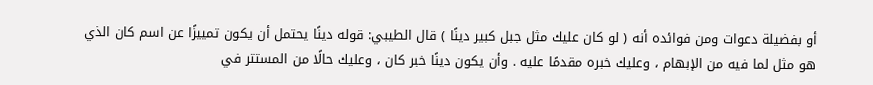أو بفضيلة دعوات ومن فوائده أنه ( لو كان عليك مثل جبل كبير دينًا ) قال الطيبي: قوله دينًا يحتمل أن يكون تمييزًا عن اسم كان الذي هو مثل لما فيه من الإبهام ، وعليك خبره مقدمًا عليه . وأن يكون دينًا خبر كان ، وعليك حالًا من المستتر في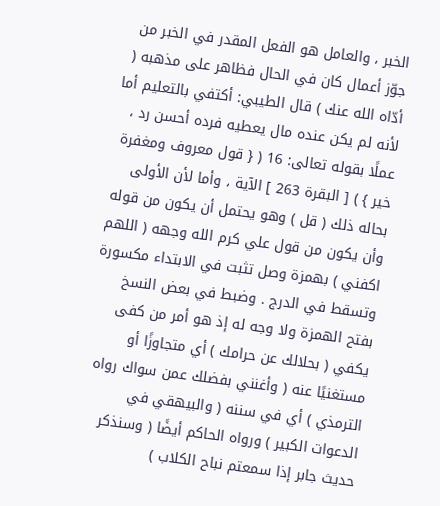الخبر ، والعامل هو الفعل المقدر في الخبر من جوّز أعمال كان في الحال فظاهر على مذهبه ( أدّاه الله عنك ) قال الطيبي: أكتفي بالتعليم أما لأنه لم يكن عنده مال يعطيه فرده أحسن رد ، عملًا بقوله تعالى: 16 ( { قول معروف ومغفرة خير } ) [ البقرة 263 ] الآية ، وأما لأن الأولى بحاله ذلك ( قل ) وهو يحتمل أن يكون من قوله وأن يكون من قول علي كرم الله وجهه ( اللهم اكفني ) بهمزة وصل تثبت في الابتداء مكسورة وتسقط في الدرج . وضبط في بعض النسخ بفتح الهمزة ولا وجه له إذ هو أمر من كفى يكفي ( بحلالك عن حرامك ) أي متجاوزًا أو مستغنيًا عنه ( وأغنني بفضلك عمن سواك رواه الترمذي ) أي في سننه ( والبيهقي في الدعوات الكبير ) ورواه الحاكم أيضًا ( وسنذكر حديث جابر إذا سمعتم نباح الكلاب )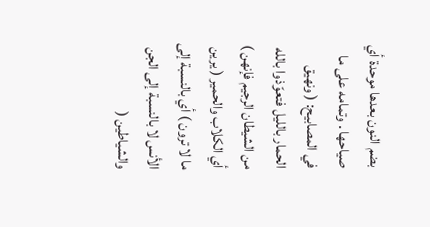بضم النون بعدها موحدة أي صياحها . وتمامه على ما في المصابيح: ( ونهيق الحمار بالليل فتعوّذوا بالله من الشيطان الرجيم فإنهن ) أي الكلاب والحمير ( يرين ما لا ترون ) أي بالنسبة إلى الأنس لا بالنسبة إلى الجن والشياطين (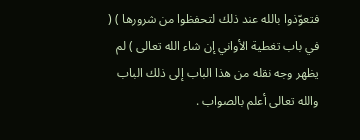فتعوّذوا بالله عند ذلك لتحفظوا من شرورها ) ( في باب تغطية الأواني إن شاء الله تعالى ) لم يظهر وجه نقله من هذا الباب إلى ذلك الباب والله تعالى أعلم بالصواب .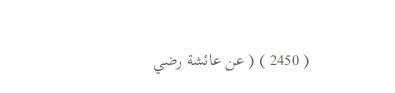( 2450 ) ( عن عائشة رضي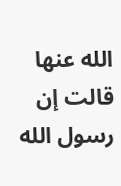الله عنها قالت إن رسول الله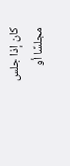كان إذا جلس مجلسًا أو